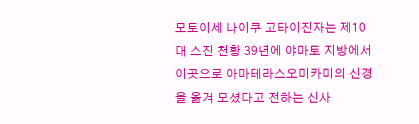모토이세 나이쿠 고타이진자는 제10대 스진 천황 39년에 야마토 지방에서 이곳으로 아마테라스오미카미의 신경을 옮겨 모셨다고 전하는 신사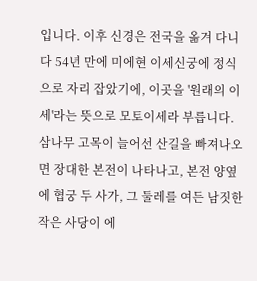입니다. 이후 신경은 전국을 옮겨 다니다 54년 만에 미에현 이세신궁에 정식으로 자리 잡았기에, 이곳을 '원래의 이세'라는 뜻으로 모토이세라 부릅니다. 삼나무 고목이 늘어선 산길을 빠져나오면 장대한 본전이 나타나고, 본전 양옆에 협궁 두 사가, 그 둘레를 여든 남짓한 작은 사당이 에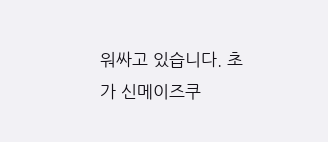워싸고 있습니다. 초가 신메이즈쿠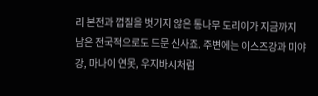리 본전과 껍질을 벗기지 않은 통나무 도리이가 지금까지 남은 전국적으로도 드문 신사죠. 주변에는 이스즈강과 미야강, 마나이 연못, 우지바시처럼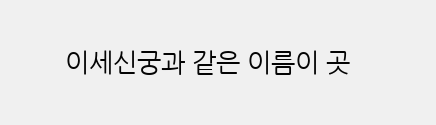이세신궁과 같은 이름이 곳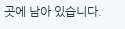곳에 남아 있습니다.